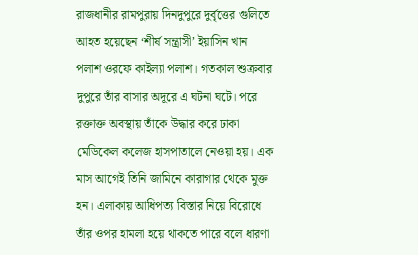রাজধানীর রামপুরায় দিনদুপুরে দুর্বৃত্তের গুলিতে আহত হয়েছেন ‘শীর্ষ সন্ত্রাসী’ ইয়াসিন খান পলাশ ওরফে কাইল্যা পলাশ। গতকাল শুক্রবার দুপুরে তাঁর বাসার অদূরে এ ঘটনা ঘটে। পরে রক্তাক্ত অবস্থায় তাঁকে উদ্ধার করে ঢাকা মেডিকেল কলেজ হাসপাতালে নেওয়া হয়। এক মাস আগেই তিনি জামিনে কারাগার থেকে মুক্ত হন। এলাকায় আধিপত্য বিস্তার নিয়ে বিরোধে তাঁর ওপর হামলা হয়ে থাকতে পারে বলে ধারণা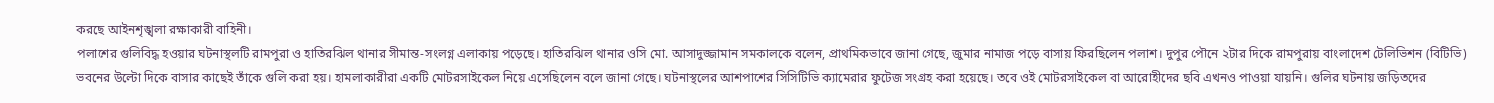করছে আইনশৃঙ্খলা রক্ষাকারী বাহিনী।
পলাশের গুলিবিদ্ধ হওয়ার ঘটনাস্থলটি রামপুরা ও হাতিরঝিল থানার সীমান্ত-সংলগ্ন এলাকায় পড়েছে। হাতিরঝিল থানার ওসি মো. আসাদুজ্জামান সমকালকে বলেন, প্রাথমিকভাবে জানা গেছে, জুমার নামাজ পড়ে বাসায় ফিরছিলেন পলাশ। দুপুর পৌনে ২টার দিকে রামপুরায় বাংলাদেশ টেলিভিশন (বিটিভি) ভবনের উল্টো দিকে বাসার কাছেই তাঁকে গুলি করা হয়। হামলাকারীরা একটি মোটরসাইকেল নিয়ে এসেছিলেন বলে জানা গেছে। ঘটনাস্থলের আশপাশের সিসিটিভি ক্যামেরার ফুটেজ সংগ্রহ করা হয়েছে। তবে ওই মোটরসাইকেল বা আরোহীদের ছবি এখনও পাওয়া যায়নি। গুলির ঘটনায় জড়িতদের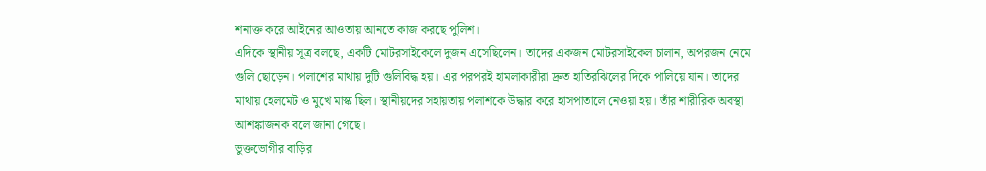শনাক্ত করে আইনের আওতায় আনতে কাজ করছে পুলিশ।
এদিকে স্থানীয় সূত্র বলছে, একটি মোটরসাইকেলে দুজন এসেছিলেন। তাদের একজন মোটরসাইকেল চালান, অপরজন নেমে গুলি ছোড়েন। পলাশের মাথায় দুটি গুলিবিদ্ধ হয়। এর পরপরই হামলাকারীরা দ্রুত হাতিরঝিলের দিকে পালিয়ে যান। তাদের মাথায় হেলমেট ও মুখে মাস্ক ছিল। স্থানীয়দের সহায়তায় পলাশকে উদ্ধার করে হাসপাতালে নেওয়া হয়। তাঁর শারীরিক অবস্থা আশঙ্কাজনক বলে জানা গেছে।
ভুক্তভোগীর বাড়ির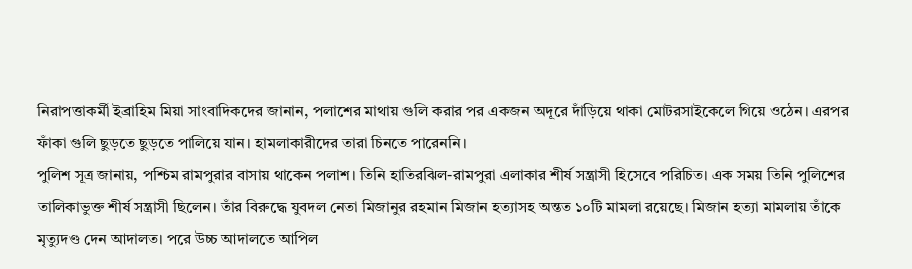নিরাপত্তাকর্মী ইব্রাহিম মিয়া সাংবাদিকদের জানান, পলাশের মাথায় গুলি করার পর একজন অদূরে দাঁড়িয়ে থাকা মোটরসাইকেলে গিয়ে ওঠেন। এরপর ফাঁকা গুলি ছুড়তে ছুড়তে পালিয়ে যান। হামলাকারীদের তারা চিনতে পারেননি।
পুলিশ সূত্র জানায়, পশ্চিম রামপুরার বাসায় থাকেন পলাশ। তিনি হাতিরঝিল-রামপুরা এলাকার শীর্ষ সন্ত্রাসী হিসেবে পরিচিত। এক সময় তিনি পুলিশের তালিকাভুক্ত শীর্ষ সন্ত্রাসী ছিলেন। তাঁর বিরুদ্ধে যুবদল নেতা মিজানুর রহমান মিজান হত্যাসহ অন্তত ১০টি মামলা রয়েছে। মিজান হত্যা মামলায় তাঁকে মৃত্যুদণ্ড দেন আদালত। পরে উচ্চ আদালতে আপিল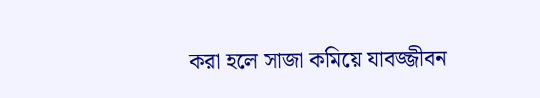করা হলে সাজা কমিয়ে যাবজ্জীবন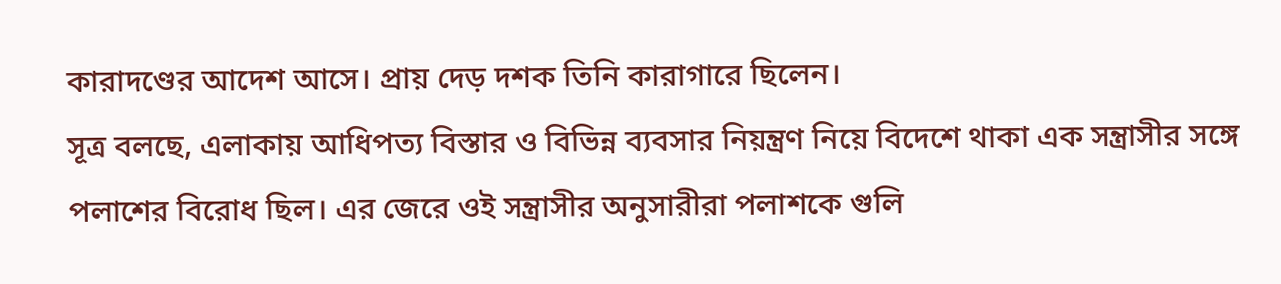কারাদণ্ডের আদেশ আসে। প্রায় দেড় দশক তিনি কারাগারে ছিলেন।
সূত্র বলছে, এলাকায় আধিপত্য বিস্তার ও বিভিন্ন ব্যবসার নিয়ন্ত্রণ নিয়ে বিদেশে থাকা এক সন্ত্রাসীর সঙ্গে পলাশের বিরোধ ছিল। এর জেরে ওই সন্ত্রাসীর অনুসারীরা পলাশকে গুলি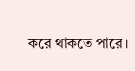করে থাকতে পারে।